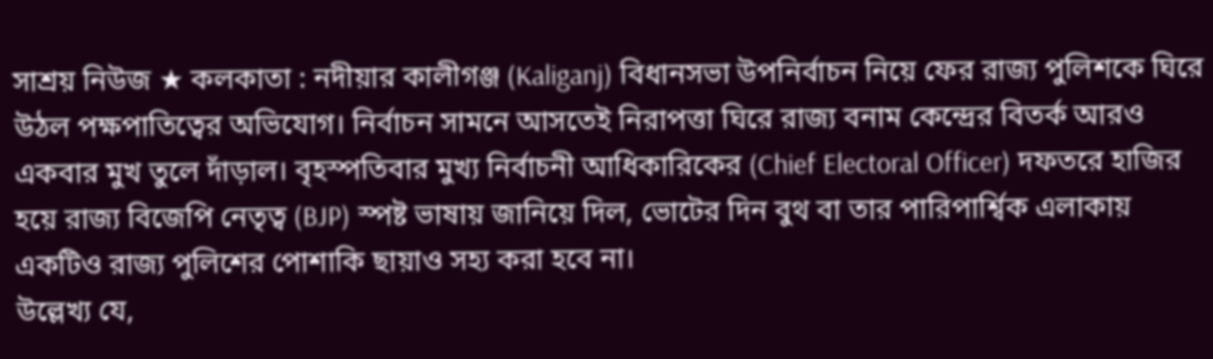সাশ্রয় নিউজ ★ কলকাতা : নদীয়ার কালীগঞ্জ (Kaliganj) বিধানসভা উপনির্বাচন নিয়ে ফের রাজ্য পুলিশকে ঘিরে উঠল পক্ষপাতিত্বের অভিযোগ। নির্বাচন সামনে আসতেই নিরাপত্তা ঘিরে রাজ্য বনাম কেন্দ্রের বিতর্ক আরও একবার মুখ তুলে দাঁড়াল। বৃহস্পতিবার মুখ্য নির্বাচনী আধিকারিকের (Chief Electoral Officer) দফতরে হাজির হয়ে রাজ্য বিজেপি নেতৃত্ব (BJP) স্পষ্ট ভাষায় জানিয়ে দিল, ভোটের দিন বুথ বা তার পারিপার্শ্বিক এলাকায় একটিও রাজ্য পুলিশের পোশাকি ছায়াও সহ্য করা হবে না।
উল্লেখ্য যে,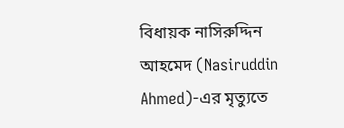বিধায়ক নাসিরুদ্দিন আহমেদ (Nasiruddin Ahmed)-এর মৃত্যুতে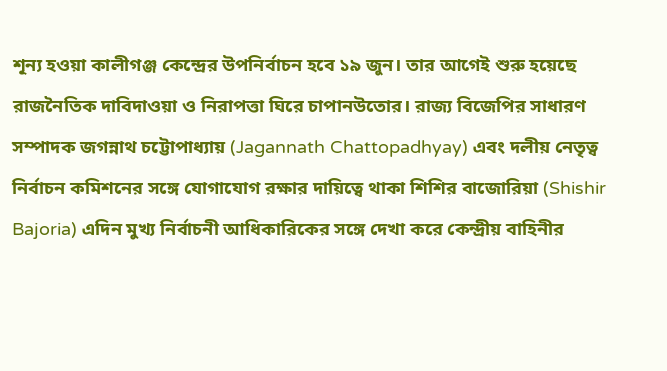শূন্য হওয়া কালীগঞ্জ কেন্দ্রের উপনির্বাচন হবে ১৯ জুন। তার আগেই শুরু হয়েছে রাজনৈতিক দাবিদাওয়া ও নিরাপত্তা ঘিরে চাপানউতোর। রাজ্য বিজেপির সাধারণ সম্পাদক জগন্নাথ চট্টোপাধ্যায় (Jagannath Chattopadhyay) এবং দলীয় নেতৃত্ব নির্বাচন কমিশনের সঙ্গে যোগাযোগ রক্ষার দায়িত্বে থাকা শিশির বাজোরিয়া (Shishir Bajoria) এদিন মুখ্য নির্বাচনী আধিকারিকের সঙ্গে দেখা করে কেন্দ্রীয় বাহিনীর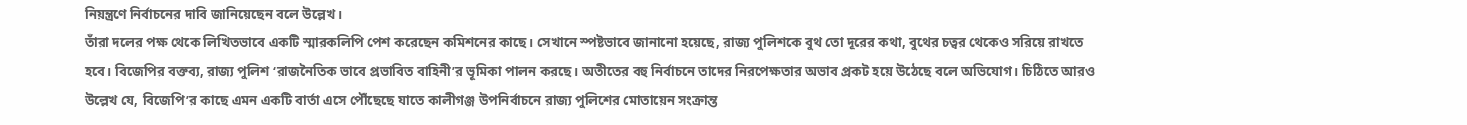নিয়ন্ত্রণে নির্বাচনের দাবি জানিয়েছেন বলে উল্লেখ।
তাঁরা দলের পক্ষ থেকে লিখিতভাবে একটি স্মারকলিপি পেশ করেছেন কমিশনের কাছে। সেখানে স্পষ্টভাবে জানানো হয়েছে, রাজ্য পুলিশকে বুথ তো দূরের কথা, বুথের চত্বর থেকেও সরিয়ে রাখতে হবে। বিজেপির বক্তব্য, রাজ্য পুলিশ ‘রাজনৈতিক ভাবে প্রভাবিত বাহিনী’র ভূমিকা পালন করছে। অতীতের বহু নির্বাচনে তাদের নিরপেক্ষতার অভাব প্রকট হয়ে উঠেছে বলে অভিযোগ। চিঠিতে আরও উল্লেখ যে, বিজেপি’র কাছে এমন একটি বার্তা এসে পৌঁছেছে যাতে কালীগঞ্জ উপনির্বাচনে রাজ্য পুলিশের মোতায়েন সংক্রান্ত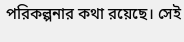পরিকল্পনার কথা রয়েছে। সেই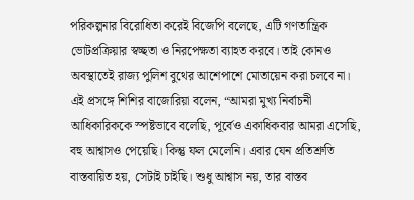পরিকল্পনার বিরোধিতা করেই বিজেপি বলেছে, এটি গণতান্ত্রিক ভোটপ্রক্রিয়ার স্বচ্ছতা ও নিরপেক্ষতা ব্যাহত করবে। তাই কোনও অবস্থাতেই রাজ্য পুলিশ বুথের আশেপাশে মোতায়েন করা চলবে না। এই প্রসঙ্গে শিশির বাজোরিয়া বলেন, “আমরা মুখ্য নির্বাচনী আধিকারিককে স্পষ্টভাবে বলেছি, পূর্বেও একাধিকবার আমরা এসেছি, বহু আশ্বাসও পেয়েছি। কিন্তু ফল মেলেনি। এবার যেন প্রতিশ্রুতি বাস্তবায়িত হয়, সেটাই চাইছি। শুধু আশ্বাস নয়, তার বাস্তব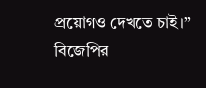প্রয়োগও দেখতে চাই।”
বিজেপির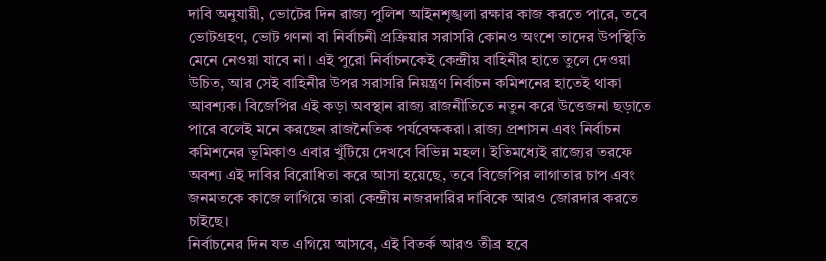দাবি অনুযায়ী, ভোটের দিন রাজ্য পুলিশ আইনশৃঙ্খলা রক্ষার কাজ করতে পারে, তবে ভোটগ্রহণ, ভোট গণনা বা নির্বাচনী প্রক্রিয়ার সরাসরি কোনও অংশে তাদের উপস্থিতি মেনে নেওয়া যাবে না। এই পুরো নির্বাচনকেই কেন্দ্রীয় বাহিনীর হাতে তুলে দেওয়া উচিত, আর সেই বাহিনীর উপর সরাসরি নিয়ন্ত্রণ নির্বাচন কমিশনের হাতেই থাকা আবশ্যক। বিজেপির এই কড়া অবস্থান রাজ্য রাজনীতিতে নতুন করে উত্তেজনা ছড়াতে পারে বলেই মনে করছেন রাজনৈতিক পর্যবেক্ষকরা। রাজ্য প্রশাসন এবং নির্বাচন কমিশনের ভূমিকাও এবার খুঁটিয়ে দেখবে বিভিন্ন মহল। ইতিমধ্যেই রাজ্যের তরফে অবশ্য এই দাবির বিরোধিতা করে আসা হয়েছে, তবে বিজেপির লাগাতার চাপ এবং জনমতকে কাজে লাগিয়ে তারা কেন্দ্রীয় নজরদারির দাবিকে আরও জোরদার করতে চাইছে।
নির্বাচনের দিন যত এগিয়ে আসবে, এই বিতর্ক আরও তীব্র হবে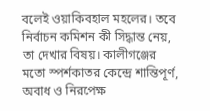বলেই ওয়াকিবহাল মহলের। তবে নির্বাচন কমিশন কী সিদ্ধান্ত নেয়, তা দেখার বিষয়। কালীগঞ্জের মতো স্পর্শকাতর কেন্দ্রে শান্তিপূর্ণ, অবাধ ও নিরপেক্ষ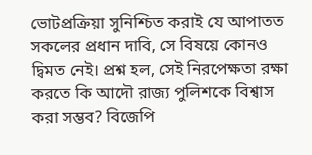ভোটপ্রক্রিয়া সুনিশ্চিত করাই যে আপাতত সকলের প্রধান দাবি, সে বিষয়ে কোনও দ্বিমত নেই। প্রশ্ন হল, সেই নিরপেক্ষতা রক্ষা করতে কি আদৌ রাজ্য পুলিশকে বিশ্বাস করা সম্ভব? বিজেপি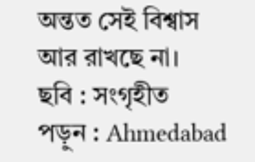অন্তত সেই বিশ্বাস আর রাখছে না।
ছবি : সংগৃহীত
পড়ুন : Ahmedabad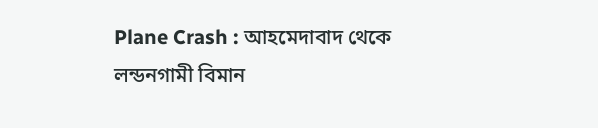Plane Crash : আহমেদাবাদ থেকে লন্ডনগামী বিমান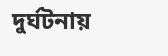দুর্ঘটনায়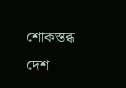শোকস্তব্ধ দেশ